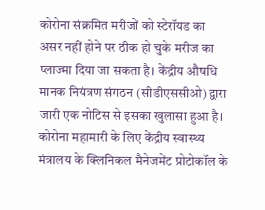कोरोना संक्रमित मरीजों को स्टेरॉयड का असर नहीं होने पर ठीक हो चुके मरीज का प्लाज्मा दिया जा सकता है। केंद्रीय औषधि मानक नियंत्रण संगठन (सीडीएससीओ) द्वारा जारी एक नोटिस से इसका खुलासा हुआ है।
कोरोना महामारी के लिए केंद्रीय स्वास्थ्य मंत्रालय के क्लिनिकल मैनेजमेंट प्रोटोकॉल के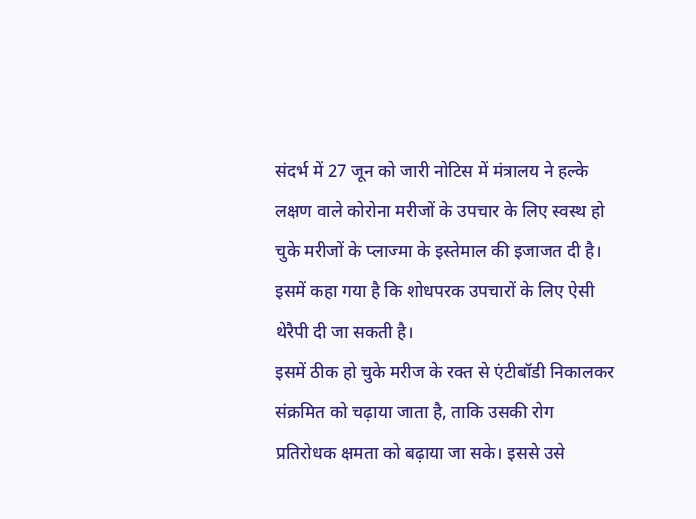संदर्भ में 27 जून को जारी नोटिस में मंत्रालय ने हल्के लक्षण वाले कोरोना मरीजों के उपचार के लिए स्वस्थ हो चुके मरीजों के प्लाज्मा के इस्तेमाल की इजाजत दी है। इसमें कहा गया है कि शोधपरक उपचारों के लिए ऐसी थेरैपी दी जा सकती है।
इसमें ठीक हो चुके मरीज के रक्त से एंटीबॉडी निकालकर संक्रमित को चढ़ाया जाता है, ताकि उसकी रोग प्रतिरोधक क्षमता को बढ़ाया जा सके। इससे उसे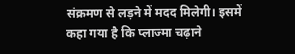संक्रमण से लड़ने में मदद मिलेगी। इसमें कहा गया है कि प्लाज्मा चढ़ाने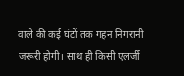वाले की कई घंटों तक गहन निगरानी जरूरी होगी। साथ ही किसी एलर्जी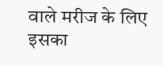वाले मरीज के लिए इसका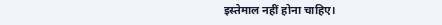इस्तेमाल नहीं होना चाहिए।